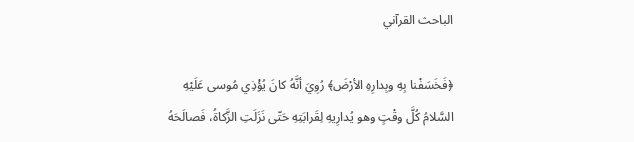الباحث القرآني

﴿فَخَسَفْنا بِهِ وبِدارِهِ الأرْضَ﴾ رُوِيَ أنَّهُ كانَ يُؤْذِي مُوسى عَلَيْهِ السَّلامُ كُلَّ وقْتٍ وهو يُدارِيهِ لِقَرابَتِهِ حَتّى نَزَلَتِ الزَّكاةُ، فَصالَحَهُ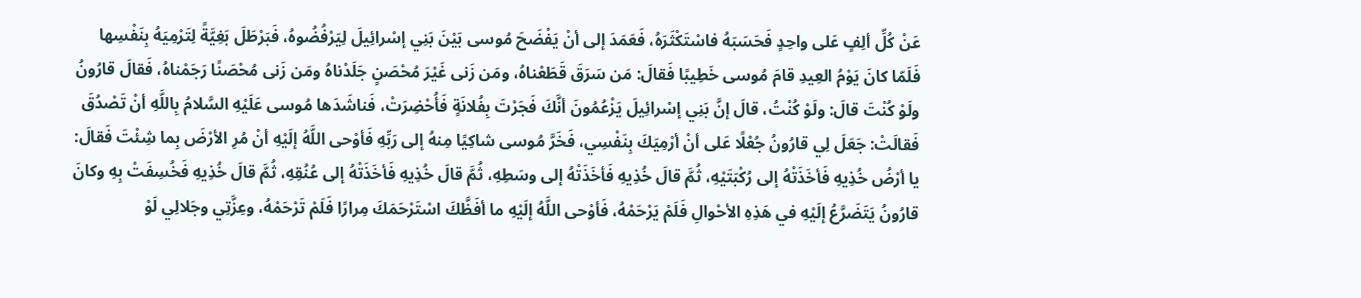عَنْ كُلِّ ألِفٍ عَلى واحِدٍ فَحَسَبَهُ فاسْتَكْثَرَهُ، فَعَمَدَ إلى أنْ يَفْضَحَ مُوسى بَيْنَ بَنِي إسْرائِيلَ لِيَرْفُضُوهُ، فَبَرْطَلَ بَغِيَّةً لِتَرْمِيَهُ بِنَفْسِها فَلَمّا كانَ يَوْمُ العِيدِ قامَ مُوسى خَطِيبًا فَقالَ: مَن سَرَقَ قَطَعْناهُ، ومَن زَنى غَيْرَ مُحْصَنٍ جَلَدْناهُ ومَن زَنى مُحْصَنًا رَجَمْناهُ، فَقالَ قارُونُ ولَوْ كُنْتَ قالَ: ولَوْ كُنْتُ، قالَ إنَّ بَنِي إسْرائِيلَ يَزْعُمُونَ أنَّكَ فَجَرْتَ بِفُلانَةٍ فَأُحْضِرَتْ، فَناشَدَها مُوسى عَلَيْهِ السَّلامُ بِاللَّهِ أنْ تَصْدُقَ فَقالَتْ: جَعَلَ لِي قارُونُ جُعْلًا عَلى أنْ أرْمِيَكَ بِنَفْسِي، فَخَرَّ مُوسى شاكِيًا مِنهُ إلى رَبِّهِ فَأوْحى اللَّهُ إلَيْهِ أنْ مُرِ الأرْضَ بِما شِئْتَ فَقالَ: يا أرْضُ خُذِيهِ فَأخَذَتْهُ إلى رُكْبَتَيْهِ، ثُمَّ قالَ خُذِيهِ فَأخَذَتْهُ إلى وسَطِهِ، ثُمَّ قالَ خُذِيهِ فَأخَذَتْهُ إلى عُنُقِهِ، ثُمَّ قالَ خُذِيهِ فَخُسِفَتْ بِهِ وكانَ قارُونُ يَتَضَرَّعُ إلَيْهِ في هَذِهِ الأحْوالِ فَلَمْ يَرْحَمْهُ، فَأوْحى اللَّهُ إلَيْهِ ما أفَظَّكَ اسْتَرْحَمَكَ مِرارًا فَلَمْ تَرْحَمْهُ، وعِزَّتِي وجَلالِي لَوْ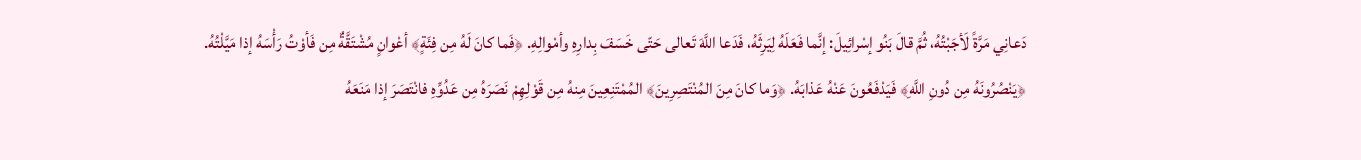دَعانِي مَرَّةً لَأجَبْتُهُ، ثُمَّ قالَ بَنُو إسْرائِيلَ: إنَّما فَعَلَهُ لِيَرِثَهُ، فَدَعا اللَّهَ تَعالى حَتّى خَسَفَ بِدارِهِ وأمْوالِهِ. ﴿فَما كانَ لَهُ مِن فِئَةٍ﴾ أعْوانٍ مُشْتَقَّةٌ مِن فَأوْتُ رَأْسَهُ إذا مَيَّلْتُهُ. ﴿يَنْصُرُونَهُ مِن دُونِ اللَّهِ﴾ فَيَدْفَعُونَ عَنْهُ عَذابَهُ. ﴿وَما كانَ مِنَ المُنْتَصِرِينَ﴾ المُمْتَنِعِينَ مِنهُ مِن قَوْلِهِمْ نَصَرَهُ مِن عَدُوِّهِ فانْتَصَرَ إذا مَنَعَهُ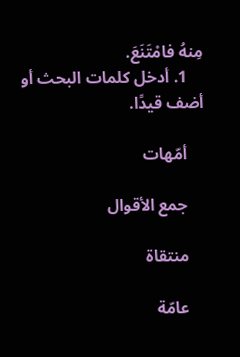مِنهُ فامْتَنَعَ.
    1. أدخل كلمات البحث أو أضف قيدًا.

    أمّهات

    جمع الأقوال

    منتقاة

    عامّة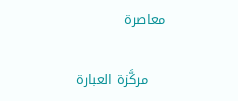معاصرة

    مركَّزة العبارة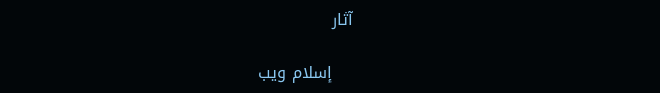آثار

    إسلام ويب